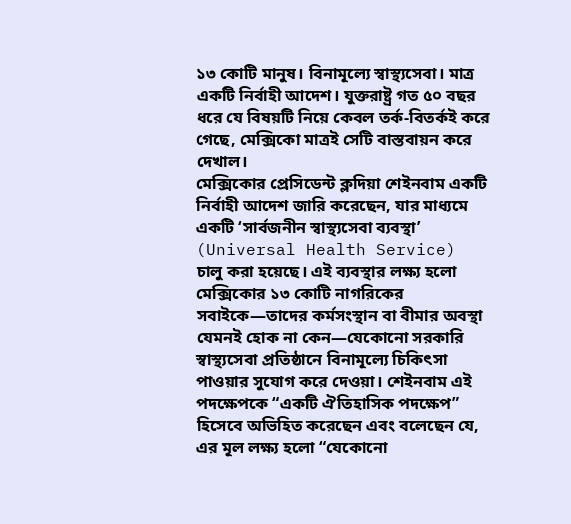১৩ কোটি মানুষ। বিনামূল্যে স্বাস্থ্যসেবা। মাত্র একটি নির্বাহী আদেশ। যুক্তরাষ্ট্র গত ৫০ বছর ধরে যে বিষয়টি নিয়ে কেবল তর্ক-বিতর্কই করে গেছে, মেক্সিকো মাত্রই সেটি বাস্তবায়ন করে দেখাল।
মেক্সিকোর প্রেসিডেন্ট ক্লদিয়া শেইনবাম একটি নির্বাহী আদেশ জারি করেছেন, যার মাধ্যমে একটি ‘সার্বজনীন স্বাস্থ্যসেবা ব্যবস্থা’ (Universal Health Service) চালু করা হয়েছে। এই ব্যবস্থার লক্ষ্য হলো মেক্সিকোর ১৩ কোটি নাগরিকের সবাইকে—তাদের কর্মসংস্থান বা বীমার অবস্থা যেমনই হোক না কেন—যেকোনো সরকারি স্বাস্থ্যসেবা প্রতিষ্ঠানে বিনামূল্যে চিকিৎসা পাওয়ার সুযোগ করে দেওয়া। শেইনবাম এই পদক্ষেপকে “একটি ঐতিহাসিক পদক্ষেপ” হিসেবে অভিহিত করেছেন এবং বলেছেন যে, এর মূল লক্ষ্য হলো “যেকোনো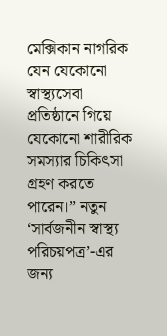মেক্সিকান নাগরিক যেন যেকোনো স্বাস্থ্যসেবা প্রতিষ্ঠানে গিয়ে যেকোনো শারীরিক সমস্যার চিকিৎসা গ্রহণ করতে পারেন।” নতুন ‘সার্বজনীন স্বাস্থ্য পরিচয়পত্র’-এর জন্য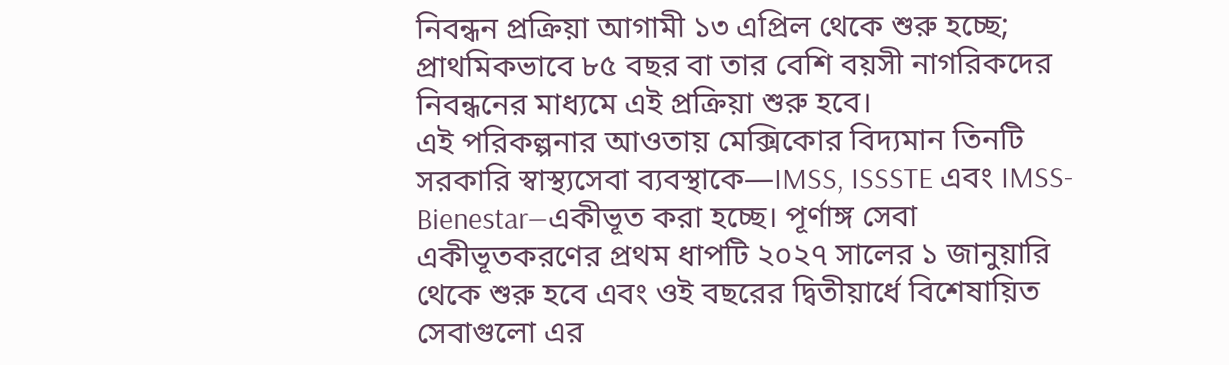নিবন্ধন প্রক্রিয়া আগামী ১৩ এপ্রিল থেকে শুরু হচ্ছে; প্রাথমিকভাবে ৮৫ বছর বা তার বেশি বয়সী নাগরিকদের নিবন্ধনের মাধ্যমে এই প্রক্রিয়া শুরু হবে।
এই পরিকল্পনার আওতায় মেক্সিকোর বিদ্যমান তিনটি সরকারি স্বাস্থ্যসেবা ব্যবস্থাকে—IMSS, ISSSTE এবং IMSS-Bienestar—একীভূত করা হচ্ছে। পূর্ণাঙ্গ সেবা একীভূতকরণের প্রথম ধাপটি ২০২৭ সালের ১ জানুয়ারি থেকে শুরু হবে এবং ওই বছরের দ্বিতীয়ার্ধে বিশেষায়িত সেবাগুলো এর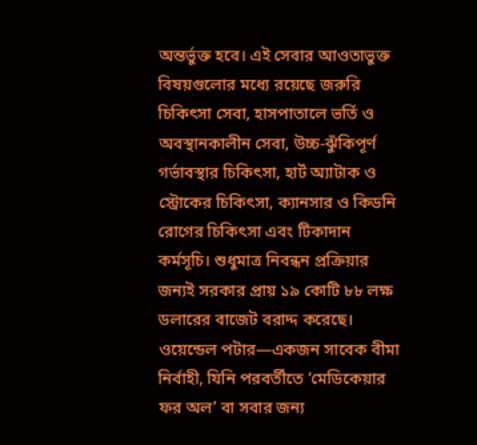অন্তর্ভুক্ত হবে। এই সেবার আওতাভুক্ত বিষয়গুলোর মধ্যে রয়েছে জরুরি চিকিৎসা সেবা, হাসপাতালে ভর্তি ও অবস্থানকালীন সেবা, উচ্চ-ঝুঁকিপূর্ণ গর্ভাবস্থার চিকিৎসা, হার্ট অ্যাটাক ও স্ট্রোকের চিকিৎসা, ক্যানসার ও কিডনি রোগের চিকিৎসা এবং টিকাদান কর্মসূচি। শুধুমাত্র নিবন্ধন প্রক্রিয়ার জন্যই সরকার প্রায় ১৯ কোটি ৮৮ লক্ষ ডলারের বাজেট বরাদ্দ করেছে।
ওয়েন্ডেল পটার—একজন সাবেক বীমা নির্বাহী, যিনি পরবর্তীতে ‘মেডিকেয়ার ফর অল’ বা সবার জন্য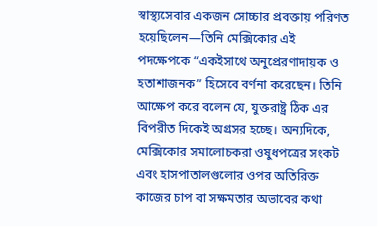স্বাস্থ্যসেবার একজন সোচ্চার প্রবক্তায় পরিণত হয়েছিলেন—তিনি মেক্সিকোর এই পদক্ষেপকে “একইসাথে অনুপ্রেরণাদায়ক ও হতাশাজনক” হিসেবে বর্ণনা করেছেন। তিনি আক্ষেপ করে বলেন যে, যুক্তরাষ্ট্র ঠিক এর বিপরীত দিকেই অগ্রসর হচ্ছে। অন্যদিকে, মেক্সিকোর সমালোচকরা ওষুধপত্রের সংকট এবং হাসপাতালগুলোর ওপর অতিরিক্ত কাজের চাপ বা সক্ষমতার অভাবের কথা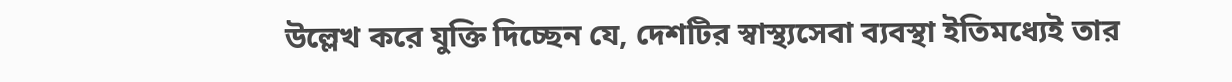উল্লেখ করে যুক্তি দিচ্ছেন যে, দেশটির স্বাস্থ্যসেবা ব্যবস্থা ইতিমধ্যেই তার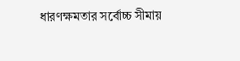ধারণক্ষমতার সর্বোচ্চ সীমায়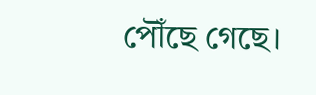পৌঁছে গেছে।